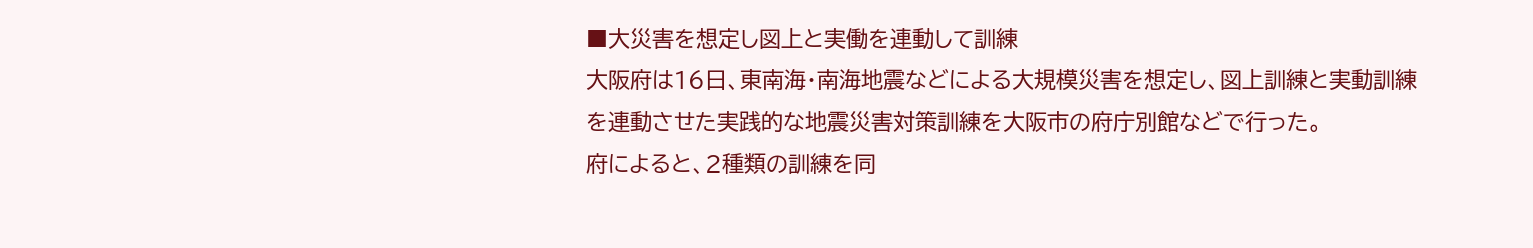■大災害を想定し図上と実働を連動して訓練
大阪府は16日、東南海・南海地震などによる大規模災害を想定し、図上訓練と実動訓練を連動させた実践的な地震災害対策訓練を大阪市の府庁別館などで行った。
府によると、2種類の訓練を同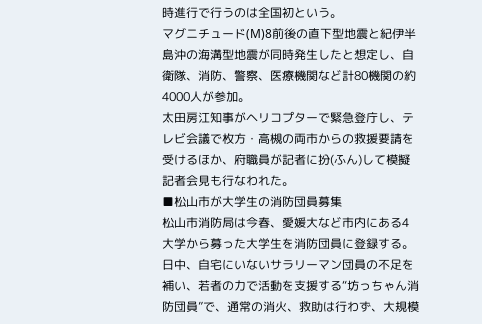時進行で行うのは全国初という。
マグニチュード(M)8前後の直下型地震と紀伊半島沖の海溝型地震が同時発生したと想定し、自衛隊、消防、警察、医療機関など計80機関の約4000人が参加。
太田房江知事がヘリコプターで緊急登庁し、テレビ会議で枚方・高槻の両市からの救援要請を受けるほか、府職員が記者に扮(ふん)して模擬記者会見も行なわれた。
■松山市が大学生の消防団員募集
松山市消防局は今春、愛媛大など市内にある4大学から募った大学生を消防団員に登録する。
日中、自宅にいないサラリーマン団員の不足を補い、若者の力で活動を支援する“坊っちゃん消防団員”で、通常の消火、救助は行わず、大規模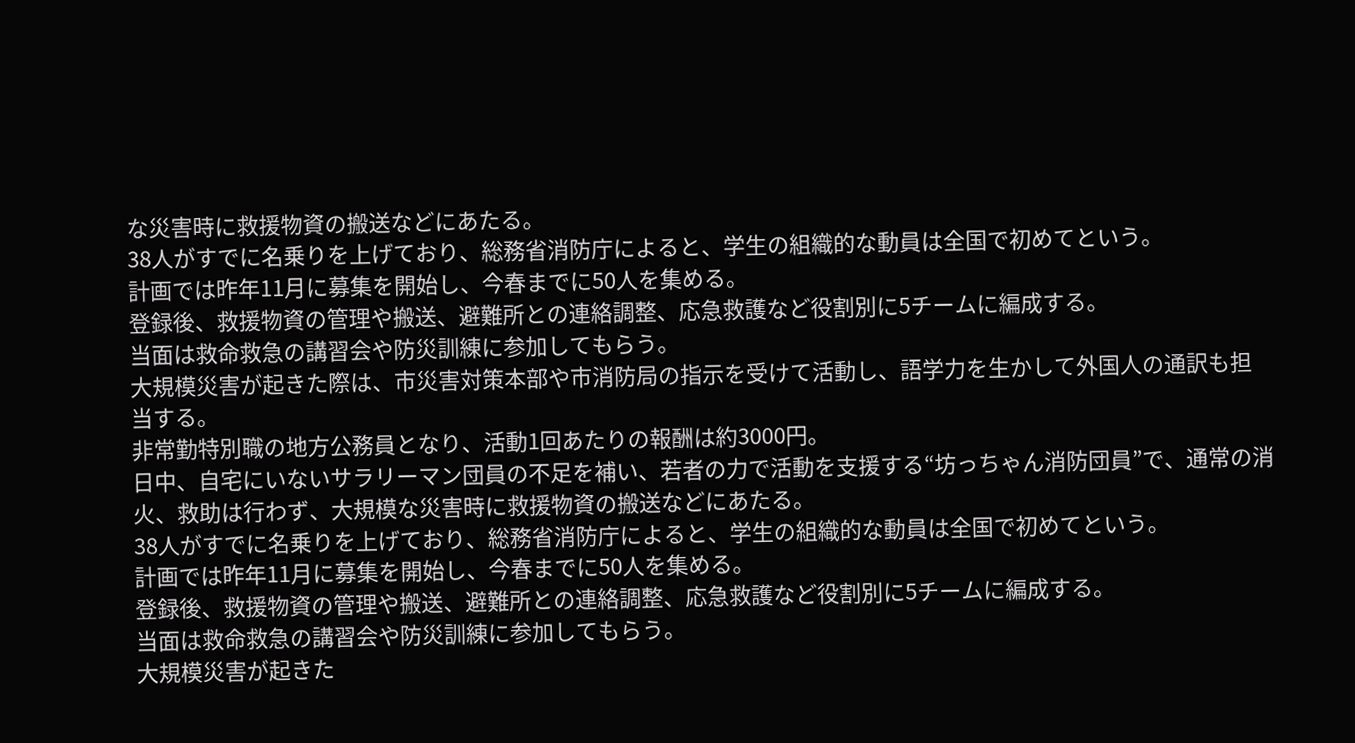な災害時に救援物資の搬送などにあたる。
38人がすでに名乗りを上げており、総務省消防庁によると、学生の組織的な動員は全国で初めてという。
計画では昨年11月に募集を開始し、今春までに50人を集める。
登録後、救援物資の管理や搬送、避難所との連絡調整、応急救護など役割別に5チームに編成する。
当面は救命救急の講習会や防災訓練に参加してもらう。
大規模災害が起きた際は、市災害対策本部や市消防局の指示を受けて活動し、語学力を生かして外国人の通訳も担当する。
非常勤特別職の地方公務員となり、活動1回あたりの報酬は約3000円。
日中、自宅にいないサラリーマン団員の不足を補い、若者の力で活動を支援する“坊っちゃん消防団員”で、通常の消火、救助は行わず、大規模な災害時に救援物資の搬送などにあたる。
38人がすでに名乗りを上げており、総務省消防庁によると、学生の組織的な動員は全国で初めてという。
計画では昨年11月に募集を開始し、今春までに50人を集める。
登録後、救援物資の管理や搬送、避難所との連絡調整、応急救護など役割別に5チームに編成する。
当面は救命救急の講習会や防災訓練に参加してもらう。
大規模災害が起きた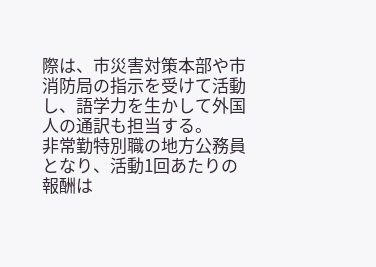際は、市災害対策本部や市消防局の指示を受けて活動し、語学力を生かして外国人の通訳も担当する。
非常勤特別職の地方公務員となり、活動1回あたりの報酬は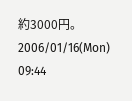約3000円。
2006/01/16(Mon) 09:44